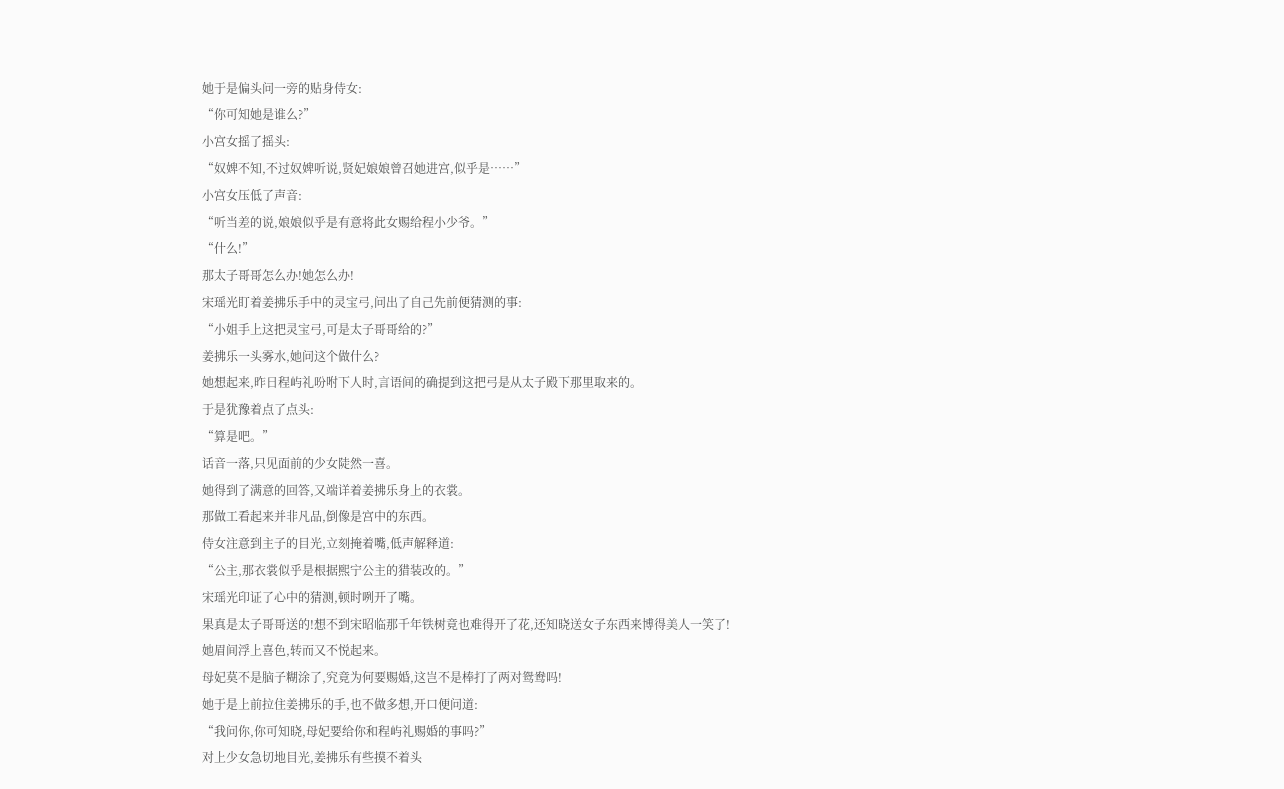她于是偏头问一旁的贴身侍女:
“你可知她是谁么?”
小宫女摇了摇头:
“奴婢不知,不过奴婢听说,贤妃娘娘曾召她进宫,似乎是……”
小宫女压低了声音:
“听当差的说,娘娘似乎是有意将此女赐给程小少爷。”
“什么!”
那太子哥哥怎么办!她怎么办!
宋瑶光盯着姜拂乐手中的灵宝弓,问出了自己先前便猜测的事:
“小姐手上这把灵宝弓,可是太子哥哥给的?”
姜拂乐一头雾水,她问这个做什么?
她想起来,昨日程屿礼吩咐下人时,言语间的确提到这把弓是从太子殿下那里取来的。
于是犹豫着点了点头:
“算是吧。”
话音一落,只见面前的少女陡然一喜。
她得到了满意的回答,又端详着姜拂乐身上的衣裳。
那做工看起来并非凡品,倒像是宫中的东西。
侍女注意到主子的目光,立刻掩着嘴,低声解释道:
“公主,那衣裳似乎是根据熙宁公主的猎装改的。”
宋瑶光印证了心中的猜测,顿时咧开了嘴。
果真是太子哥哥送的!想不到宋昭临那千年铁树竟也难得开了花,还知晓送女子东西来博得美人一笑了!
她眉间浮上喜色,转而又不悦起来。
母妃莫不是脑子糊涂了,究竟为何要赐婚,这岂不是棒打了两对鸳鸯吗!
她于是上前拉住姜拂乐的手,也不做多想,开口便问道:
“我问你,你可知晓,母妃要给你和程屿礼赐婚的事吗?”
对上少女急切地目光,姜拂乐有些摸不着头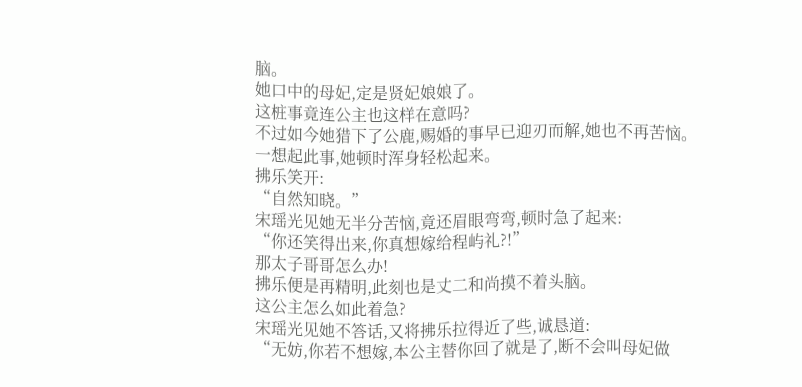脑。
她口中的母妃,定是贤妃娘娘了。
这桩事竟连公主也这样在意吗?
不过如今她猎下了公鹿,赐婚的事早已迎刃而解,她也不再苦恼。
一想起此事,她顿时浑身轻松起来。
拂乐笑开:
“自然知晓。”
宋瑶光见她无半分苦恼,竟还眉眼弯弯,顿时急了起来:
“你还笑得出来,你真想嫁给程屿礼?!”
那太子哥哥怎么办!
拂乐便是再精明,此刻也是丈二和尚摸不着头脑。
这公主怎么如此着急?
宋瑶光见她不答话,又将拂乐拉得近了些,诚恳道:
“无妨,你若不想嫁,本公主替你回了就是了,断不会叫母妃做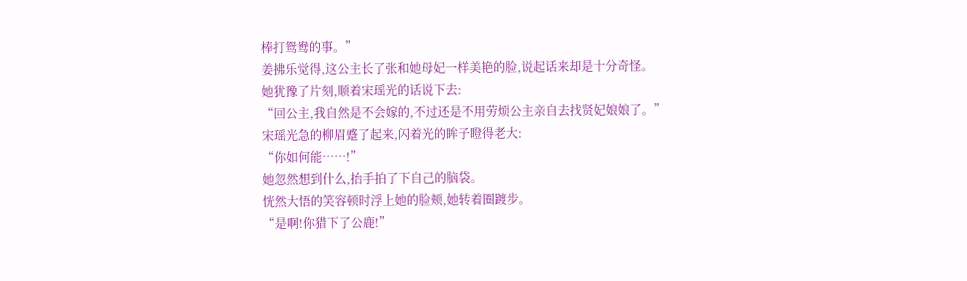棒打鸳鸯的事。”
姜拂乐觉得,这公主长了张和她母妃一样美艳的脸,说起话来却是十分奇怪。
她犹豫了片刻,顺着宋瑶光的话说下去:
“回公主,我自然是不会嫁的,不过还是不用劳烦公主亲自去找贤妃娘娘了。”
宋瑶光急的柳眉蹙了起来,闪着光的眸子瞪得老大:
“你如何能……!”
她忽然想到什么,抬手拍了下自己的脑袋。
恍然大悟的笑容顿时浮上她的脸颊,她转着圈踱步。
“是啊!你猎下了公鹿!”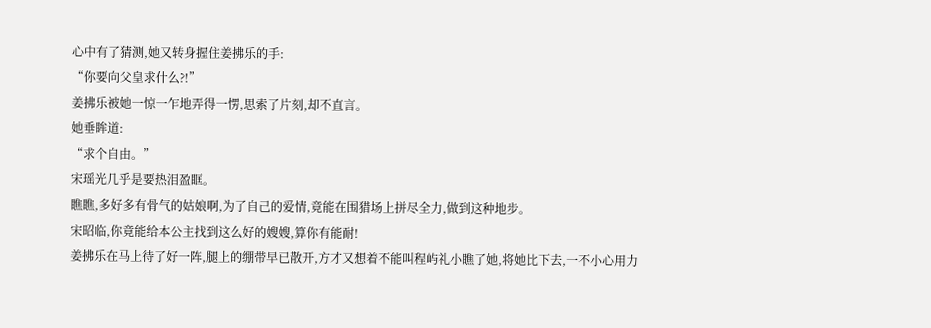心中有了猜测,她又转身握住姜拂乐的手:
“你要向父皇求什么?!”
姜拂乐被她一惊一乍地弄得一愣,思索了片刻,却不直言。
她垂眸道:
“求个自由。”
宋瑶光几乎是要热泪盈眶。
瞧瞧,多好多有骨气的姑娘啊,为了自己的爱情,竟能在围猎场上拼尽全力,做到这种地步。
宋昭临,你竟能给本公主找到这么好的嫂嫂,算你有能耐!
姜拂乐在马上待了好一阵,腿上的绷带早已散开,方才又想着不能叫程屿礼小瞧了她,将她比下去,一不小心用力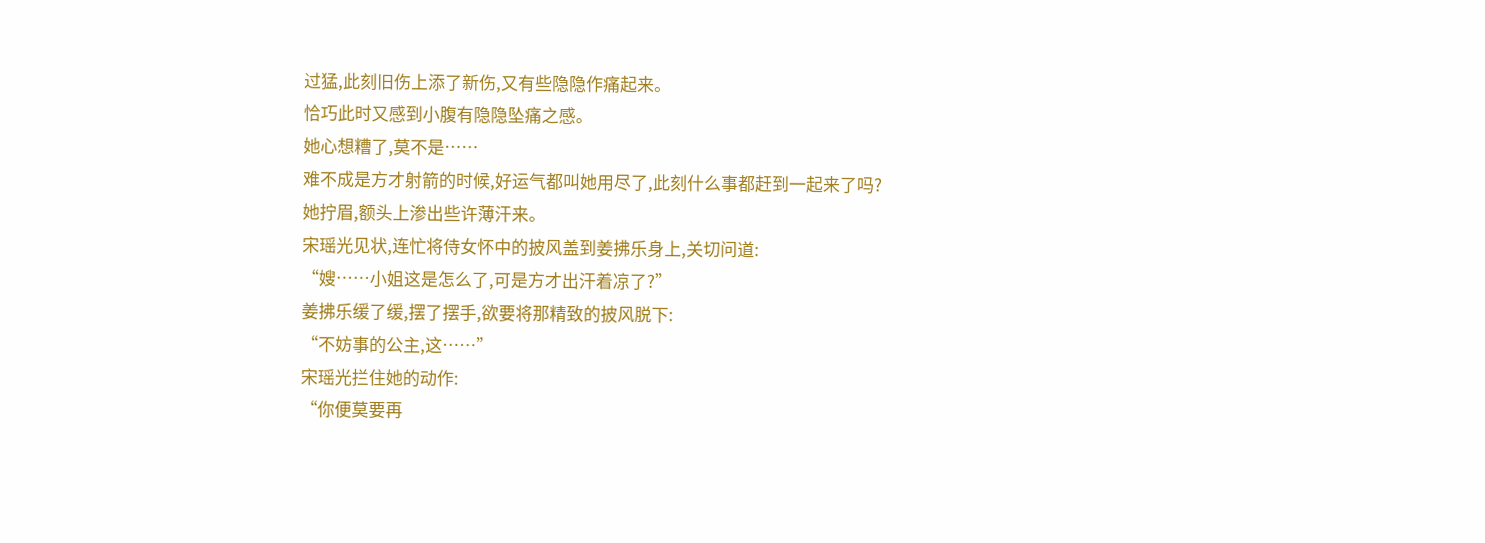过猛,此刻旧伤上添了新伤,又有些隐隐作痛起来。
恰巧此时又感到小腹有隐隐坠痛之感。
她心想糟了,莫不是……
难不成是方才射箭的时候,好运气都叫她用尽了,此刻什么事都赶到一起来了吗?
她拧眉,额头上渗出些许薄汗来。
宋瑶光见状,连忙将侍女怀中的披风盖到姜拂乐身上,关切问道:
“嫂……小姐这是怎么了,可是方才出汗着凉了?”
姜拂乐缓了缓,摆了摆手,欲要将那精致的披风脱下:
“不妨事的公主,这……”
宋瑶光拦住她的动作:
“你便莫要再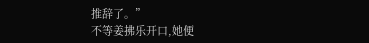推辞了。”
不等姜拂乐开口,她便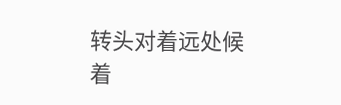转头对着远处候着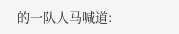的一队人马喊道: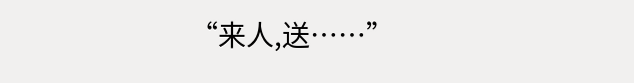“来人,送……”